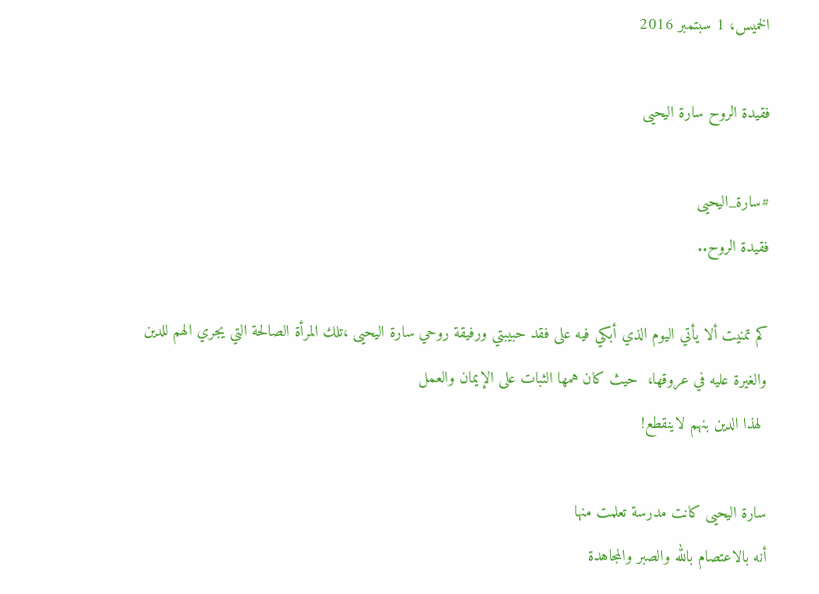الخميس، 1 سبتمبر 2016

فقيدة الروح سارة اليحيى

#سارة_اليحيى
فقيدة الروح..

كم تمنيت ألا يأتي اليوم الذي أبكي فيه على فقد حبيبتي ورفيقة روحي سارة اليحيى ،تلك المرأة الصالحة التي يجري الهم للدين والغيرة عليه في عروقها،  حيث كان همها الثبات على الإيمان والعمل
 لهذا الدين بنهم لاينقطع!

سارة اليحيى كانت مدرسة تعلمت منها
أنه بالاعتصام بالله والصبر والمجاهدة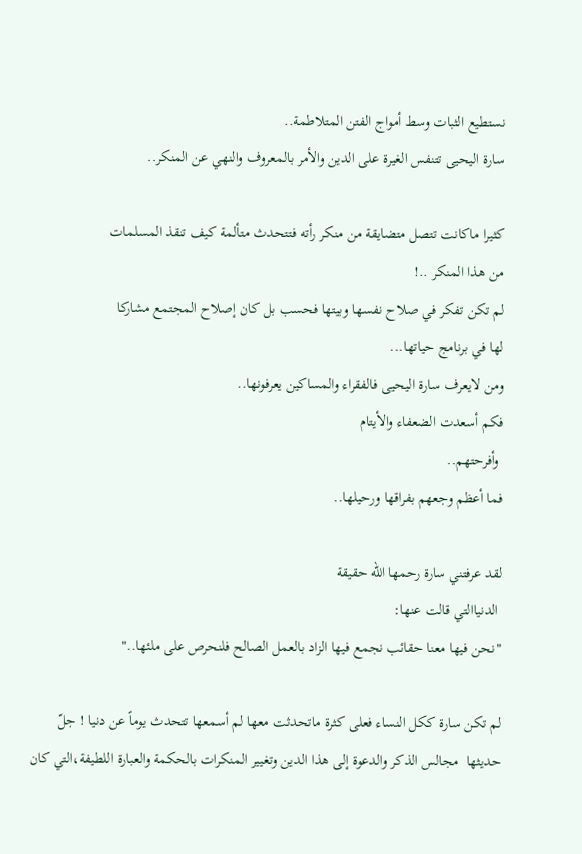نستطيع الثبات وسط أمواج الفتن المتلاطمة..
سارة اليحيى تتنفس الغيرة على الدين والأمر بالمعروف والنهي عن المنكر..

كثيرا ماكانت تتصل متضايقة من منكر رأته فتتحدث متألمة كيف تنقذ المسلمات
من هذا المنكر ..!
لم تكن تفكر في صلاح نفسها وبيتها فحسب بل كان إصلاح المجتمع مشاركا
لها في برنامج حياتها...
ومن لايعرف سارة اليحيى فالفقراء والمساكين يعرفونها..
فكم أسعدت الضعفاء والأيتام
 وأفرحتهم..
فما أعظم وجعهم بفراقها ورحيلها..

لقد عرفتني سارة رحمها الله حقيقة
 الدنياالتي قالت عنها:
"نحن فيها معنا حقائب نجمع فيها الزاد بالعمل الصالح فلنحرص على ملئها.."

لم تكن سارة ككل النساء فعلى كثرة ماتحدثت معها لم أسمعها تتحدث يوماً عن دنيا ! جلّ حديثها  مجالس الذكر والدعوة إلى هذا الدين وتغيير المنكرات بالحكمة والعبارة اللطيفة،التي كان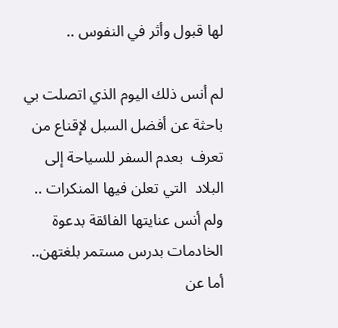لها قبول وأثر في النفوس ..

لم أنس ذلك اليوم الذي اتصلت بي باحثة عن أفضل السبل لإقناع من تعرف  بعدم السفر للسياحة إلى البلاد  التي تعلن فيها المنكرات ..
ولم أنس عنايتها الفائقة بدعوة الخادمات بدرس مستمر بلغتهن..
أما عن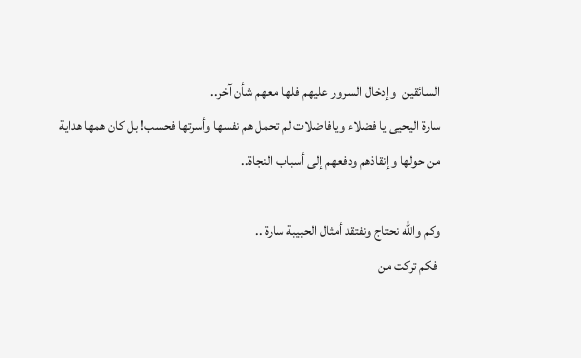السائقين  وإدخال السرور عليهم فلها معهم شأن آخر..
سارة اليحيى يا فضلاء ويافاضلات لم تحمل هم نفسها وأسرتها فحسب! بل كان همها هداية من حولها وإنقاذهم ودفعهم إلى أسباب النجاة..

وكم والله نحتاج ونفتقد أمثال الحبيبة سارة ..
 فكم تركت من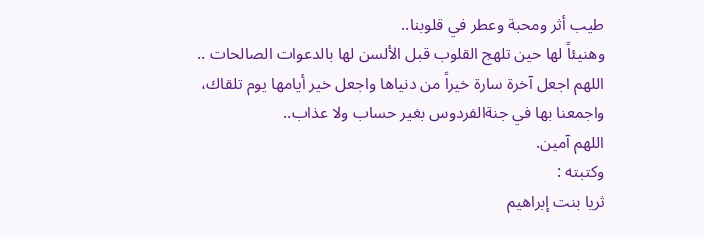طيب أثر ومحبة وعطر في قلوبنا..
وهنيئاً لها حين تلهج القلوب قبل الألسن لها بالدعوات الصالحات ..
اللهم اجعل آخرة سارة خيراً من دنياها واجعل خير أيامها يوم تلقاك، واجمعنا بها في جنةالفردوس بغير حساب ولا عذاب..
اللهم آمين.
وكتبته :
ثريا بنت إبراهيم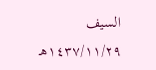السيف
١٤٣٧/١١/٢٩هـ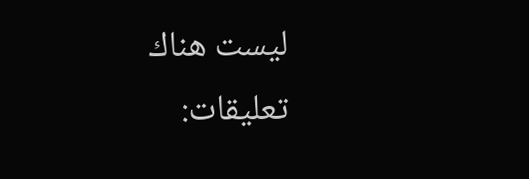ليست هناك تعليقات: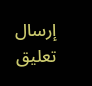إرسال تعليق